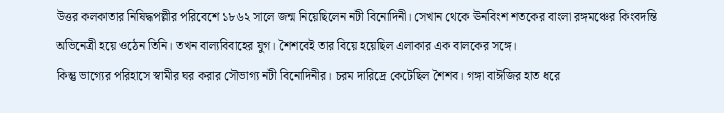উত্তর কলকাতার নিষিদ্ধপল্লীর পরিবেশে ১৮৬২ সালে জন্ম নিয়েছিলেন নটী বিনোদিনী। সেখান থেকে ঊনবিংশ শতকের বাংলা রঙ্গমঞ্চের কিংবদন্তি অভিনেত্রী হয়ে ওঠেন তিনি। তখন বাল্যবিবাহের যুগ। শৈশবেই তার বিয়ে হয়েছিল এলাকার এক বালকের সঙ্গে।
কিন্তু ভাগ্যের পরিহাসে স্বামীর ঘর করার সৌভাগ্য নটী বিনোদিনীর। চরম দারিদ্রে কেটেছিল শৈশব। গঙ্গা বাঈজির হাত ধরে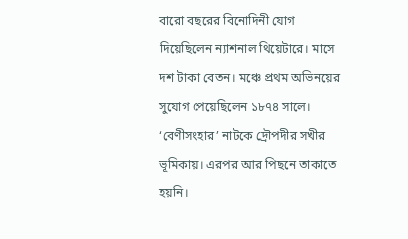বারো বছরের বিনোদিনী যোগ দিয়েছিলেন ন্যাশনাল থিয়েটারে। মাসে দশ টাকা বেতন। মঞ্চে প্রথম অভিনয়ের সুযোগ পেয়েছিলেন ১৮৭৪ সালে। ‘বেণীসংহার’ নাটকে দ্রৌপদীর সখীর ভূমিকায়। এরপর আর পিছনে তাকাতে হয়নি।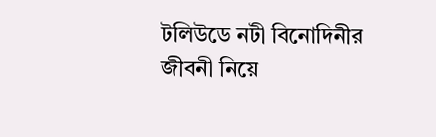টলিউডে নটী বিনোদিনীর জীবনী নিয়ে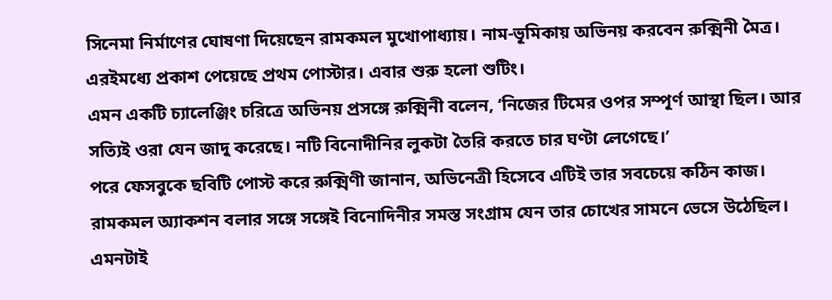সিনেমা নির্মাণের ঘোষণা দিয়েছেন রামকমল মুখোপাধ্যায়। নাম-ভূমিকায় অভিনয় করবেন রুক্মিনী মৈত্র। এরইমধ্যে প্রকাশ পেয়েছে প্রথম পোস্টার। এবার শুরু হলো শুটিং।
এমন একটি চ্যালেঞ্জিং চরিত্রে অভিনয় প্রসঙ্গে রুক্মিনী বলেন, ‘নিজের টিমের ওপর সম্পূর্ণ আস্থা ছিল। আর সত্যিই ওরা যেন জাদু করেছে। নটি বিনোদীনির লুকটা তৈরি করতে চার ঘণ্টা লেগেছে।’
পরে ফেসবুকে ছবিটি পোস্ট করে রুক্মিণী জানান, অভিনেত্রী হিসেবে এটিই তার সবচেয়ে কঠিন কাজ। রামকমল অ্যাকশন বলার সঙ্গে সঙ্গেই বিনোদিনীর সমস্ত সংগ্রাম যেন তার চোখের সামনে ভেসে উঠেছিল। এমনটাই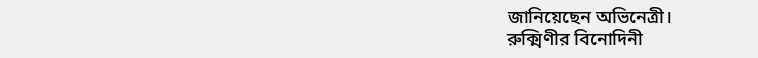জানিয়েছেন অভিনেত্রী।
রুক্মিণীর বিনোদিনী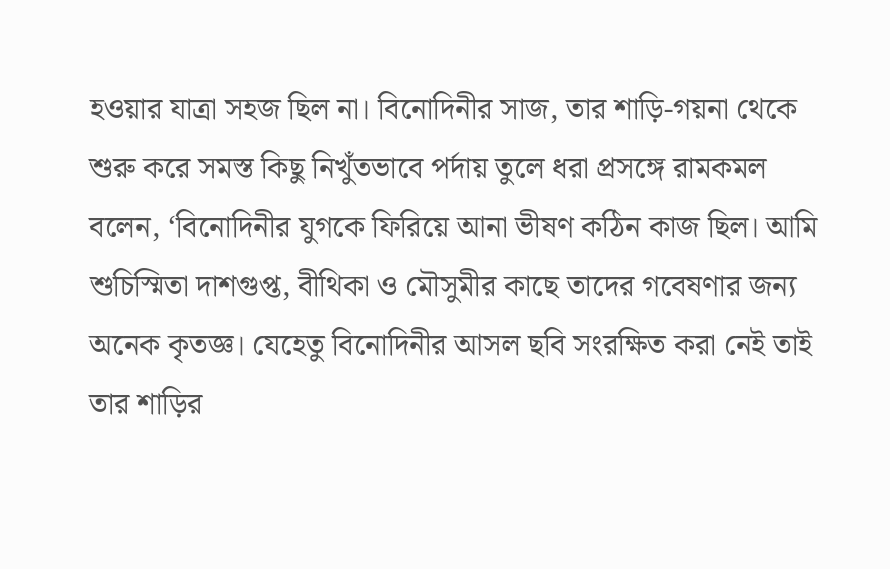হওয়ার যাত্রা সহজ ছিল না। বিনোদিনীর সাজ, তার শাড়ি-গয়না থেকে শুরু করে সমস্ত কিছু নিখুঁতভাবে পর্দায় তুলে ধরা প্রসঙ্গে রামকমল বলেন, ‘বিনোদিনীর যুগকে ফিরিয়ে আনা ভীষণ কঠিন কাজ ছিল। আমি শুচিস্মিতা দাশগুপ্ত, বীথিকা ও মৌসুমীর কাছে তাদের গবেষণার জন্য অনেক কৃতজ্ঞ। যেহেতু বিনোদিনীর আসল ছবি সংরক্ষিত করা নেই তাই তার শাড়ির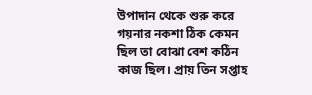উপাদান থেকে শুরু করে গয়নার নকশা ঠিক কেমন ছিল তা বোঝা বেশ কঠিন কাজ ছিল। প্রায় তিন সপ্তাহ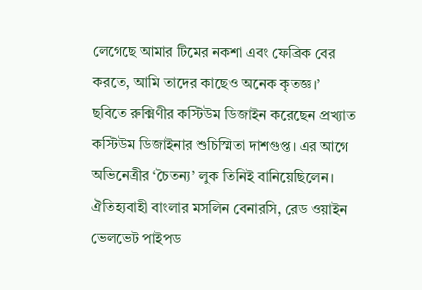লেগেছে আমার টিমের নকশা এবং ফেব্রিক বের করতে, আমি তাদের কাছেও অনেক কৃতজ্ঞ।’
ছবিতে রুক্মিণীর কস্টিউম ডিজাইন করেছেন প্রখ্যাত কস্টিউম ডিজাইনার শুচিস্মিতা দাশগুপ্ত। এর আগে অভিনেত্রীর ‘চৈতন্য’ লুক তিনিই বানিয়েছিলেন। ঐতিহ্যবাহী বাংলার মসলিন বেনারসি, রেড ওয়াইন ভেলভেট পাইপড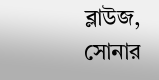ব্লাউজ, সোনার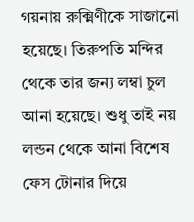গয়নায় রুক্মিণীকে সাজানো হয়েছে। তিরুপতি মন্দির থেকে তার জন্য লম্বা চুল আনা হয়েছে। শুধু তাই নয় লন্ডন থেকে আনা বিশেষ ফেস টোনার দিয়ে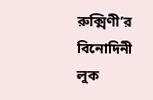রুক্মিণী’র বিনোদিনী লুক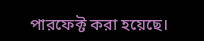পারফেক্ট করা হয়েছে।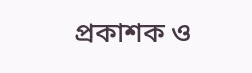প্রকাশক ও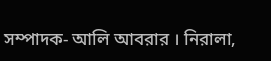সম্পাদক- আলি আবরার । নিরালা,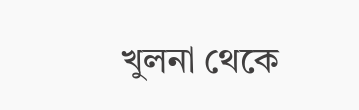খুলনা থেকে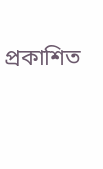প্রকাশিত